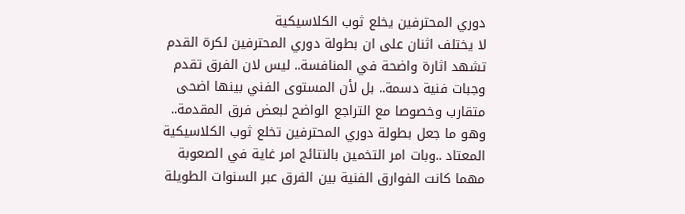دوري المحترفين يخلع ثوب الكلاسيكية
لا يختلف اثنان على ان بطولة دوري المحترفين لكرة القدم تشهد اثارة واضحة في المنافسة.. ليس لان الفرق تقدم وجبات فنية دسمة.. بل لأن المستوى الفني بينها اضحى متقارب وخصوصا مع التراجع الواضح لبعض فرق المقدمة.. وهو ما جعل بطولة دوري المحترفين تخلع ثوب الكلاسيكية المعتاد ..وبات امر التخمين بالنتائج امر غاية في الصعوبة مهما كانت الفوارق الفنية بين الفرق عبر السنوات الطويلة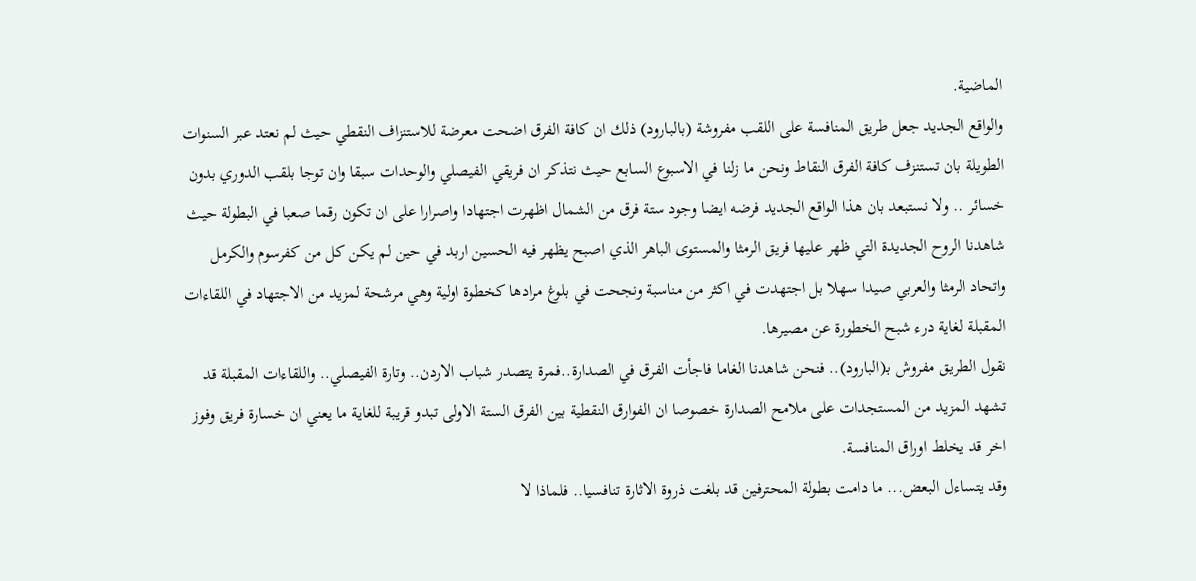الماضية.
والواقع الجديد جعل طريق المنافسة على اللقب مفروشة (بالبارود) ذلك ان كافة الفرق اضحت معرضة للاستنزاف النقطي حيث لم نعتد عبر السنوات الطويلة بان تستنزف كافة الفرق النقاط ونحن ما زلنا في الاسبوع السابع حيث نتذكر ان فريقي الفيصلي والوحدات سبقا وان توجا بلقب الدوري بدون خسائر .. ولا نستبعد بان هذا الواقع الجديد فرضه ايضا وجود ستة فرق من الشمال اظهرت اجتهادا واصرارا على ان تكون رقما صعبا في البطولة حيث شاهدنا الروح الجديدة التي ظهر عليها فريق الرمثا والمستوى الباهر الذي اصبح يظهر فيه الحسين اربد في حين لم يكن كل من كفرسوم والكرمل واتحاد الرمثا والعربي صيدا سهلا بل اجتهدت في اكثر من مناسبة ونجحت في بلوغ مرادها كخطوة اولية وهي مرشحة لمزيد من الاجتهاد في اللقاءات المقبلة لغاية درء شبح الخطورة عن مصيرها.
نقول الطريق مفروش بـ(البارود).. فنحن شاهدنا الغاما فاجأت الفرق في الصدارة..فمرة يتصدر شباب الاردن.. وتارة الفيصلي.. واللقاءات المقبلة قد تشهد المزيد من المستجدات على ملامح الصدارة خصوصا ان الفوارق النقطية بين الفرق الستة الاولى تبدو قريبة للغاية ما يعني ان خسارة فريق وفوز اخر قد يخلط اوراق المنافسة.
وقد يتساءل البعض... ما دامت بطولة المحترفين قد بلغت ذروة الاثارة تنافسيا.. فلماذا لا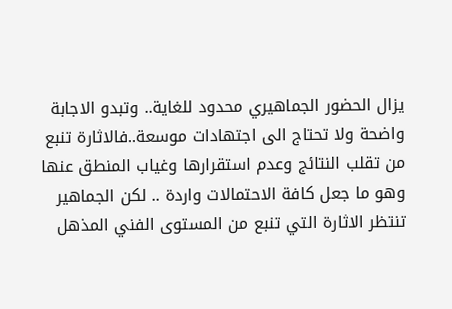يزال الحضور الجماهيري محدود للغاية.. وتبدو الاجابة واضحة ولا تحتاج الى اجتهادات موسعة..فالاثارة تنبع من تقلب النتائج وعدم استقرارها وغياب المنطق عنها وهو ما جعل كافة الاحتمالات واردة .. لكن الجماهير تنتظر الاثارة التي تنبع من المستوى الفني المذهل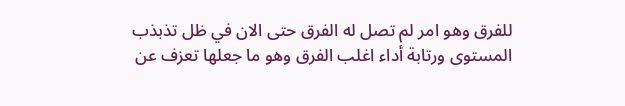للفرق وهو امر لم تصل له الفرق حتى الان في ظل تذبذب المستوى ورتابة أداء اغلب الفرق وهو ما جعلها تعزف عن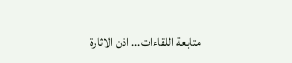متابعة اللقاءات... اذن الاثارة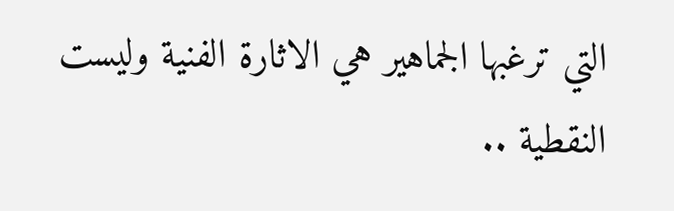التي ترغبها الجماهير هي الاثارة الفنية وليست النقطية ..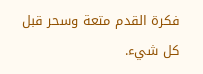فكرة القدم متعة وسحر قبل كل شيء.